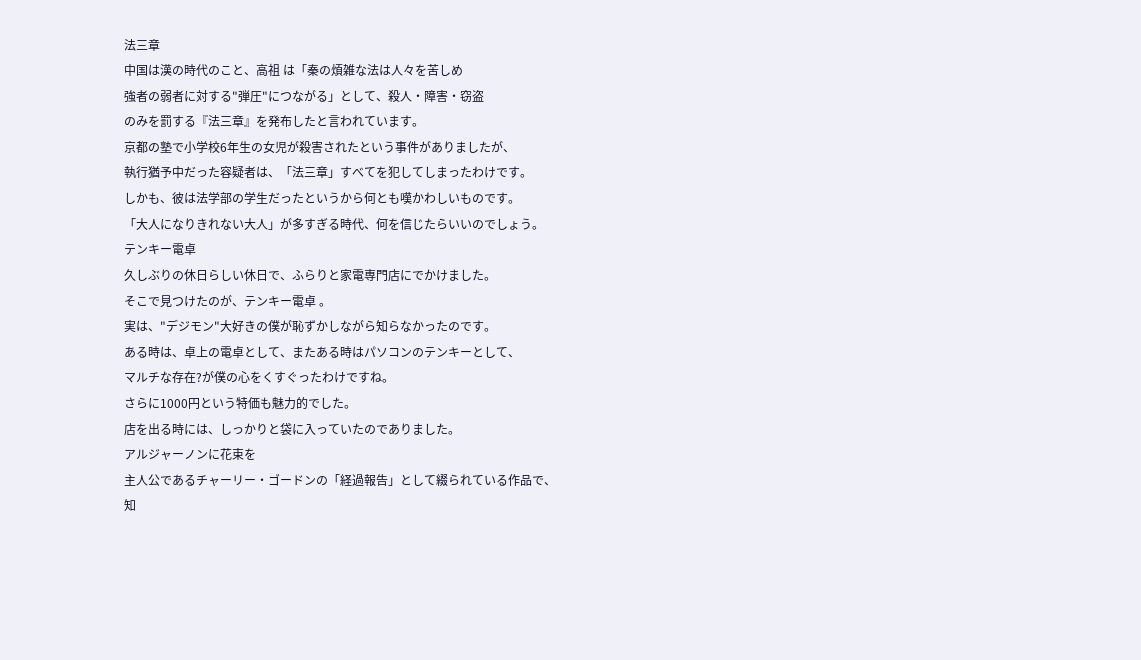法三章
中国は漢の時代のこと、高祖 は「秦の煩雑な法は人々を苦しめ
強者の弱者に対する"弾圧"につながる」として、殺人・障害・窃盗
のみを罰する『法三章』を発布したと言われています。
京都の塾で小学校6年生の女児が殺害されたという事件がありましたが、
執行猶予中だった容疑者は、「法三章」すべてを犯してしまったわけです。
しかも、彼は法学部の学生だったというから何とも嘆かわしいものです。
「大人になりきれない大人」が多すぎる時代、何を信じたらいいのでしょう。
テンキー電卓
久しぶりの休日らしい休日で、ふらりと家電専門店にでかけました。
そこで見つけたのが、テンキー電卓 。
実は、"デジモン"大好きの僕が恥ずかしながら知らなかったのです。
ある時は、卓上の電卓として、またある時はパソコンのテンキーとして、
マルチな存在?が僕の心をくすぐったわけですね。
さらに1000円という特価も魅力的でした。
店を出る時には、しっかりと袋に入っていたのでありました。
アルジャーノンに花束を
主人公であるチャーリー・ゴードンの「経過報告」として綴られている作品で、
知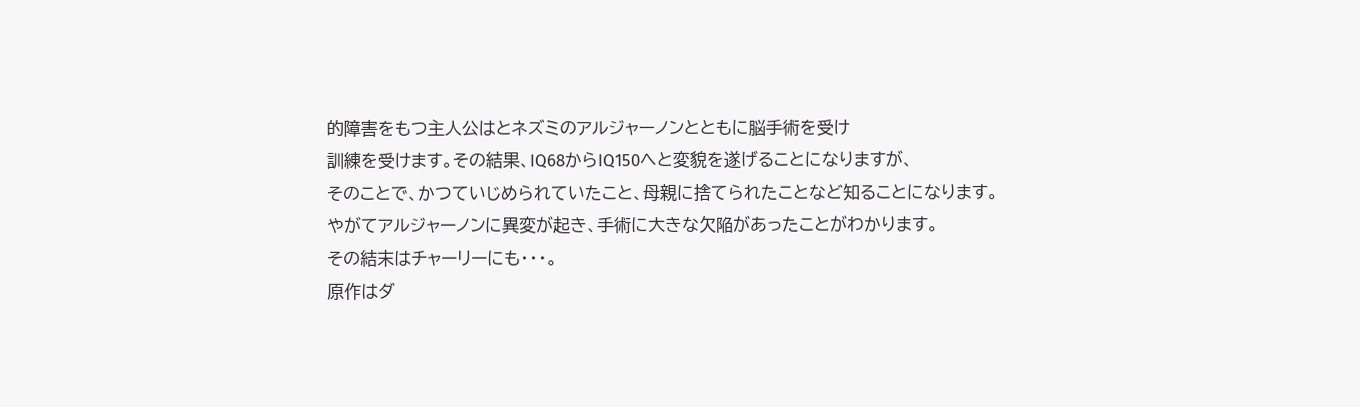的障害をもつ主人公はとネズミのアルジャーノンとともに脳手術を受け
訓練を受けます。その結果、IQ68からIQ150へと変貌を遂げることになりますが、
そのことで、かつていじめられていたこと、母親に捨てられたことなど知ることになります。
やがてアルジャーノンに異変が起き、手術に大きな欠陥があったことがわかります。
その結末はチャーリーにも・・・。
原作はダ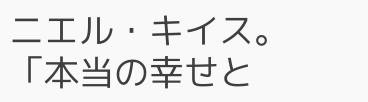ニエル・キイス。「本当の幸せと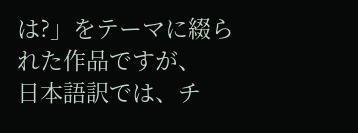は?」をテーマに綴られた作品ですが、
日本語訳では、チ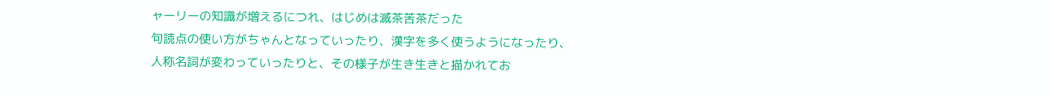ャーリーの知識が増えるにつれ、はじめは滅茶苦茶だった
句読点の使い方がちゃんとなっていったり、漢字を多く使うようになったり、
人称名詞が変わっていったりと、その様子が生き生きと描かれてお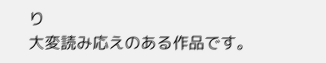り
大変読み応えのある作品です。